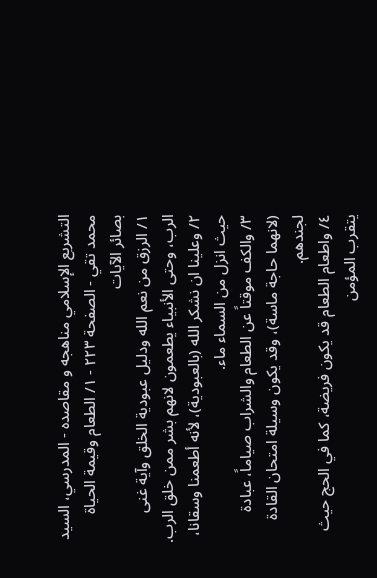التشريع الإسلامي مناهجه و مقاصده - المدرسي، السيد محمد تقي - الصفحة ٢٢٣ - ١/ الطعام وقيمة الحياة
بصائر الآيات
١/ الرزق من نعم الله ودليل عبودية الخلق وآية غنى الرب، وحتى الأنبياء يطعمون لانهم بشر ممن خلق الرب.
٢/ وعلينا ان نشكر الله (بالعبودية)، لأنه أطعمنا وسقانا، حيث انزل من السماء ماء.
٣/ والكف موقتاً عن الطعام والشراب صياماً، عبادة (لانهما حاجة ماسة)، وقد يكون وسيلة امتحان القادة لجندهم.
٤/ واطعام الطعام قد يكون فريضة، كما في الحج حيث يتقرب المؤمن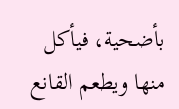بأضحية، فيأكل منها ويطعم القانع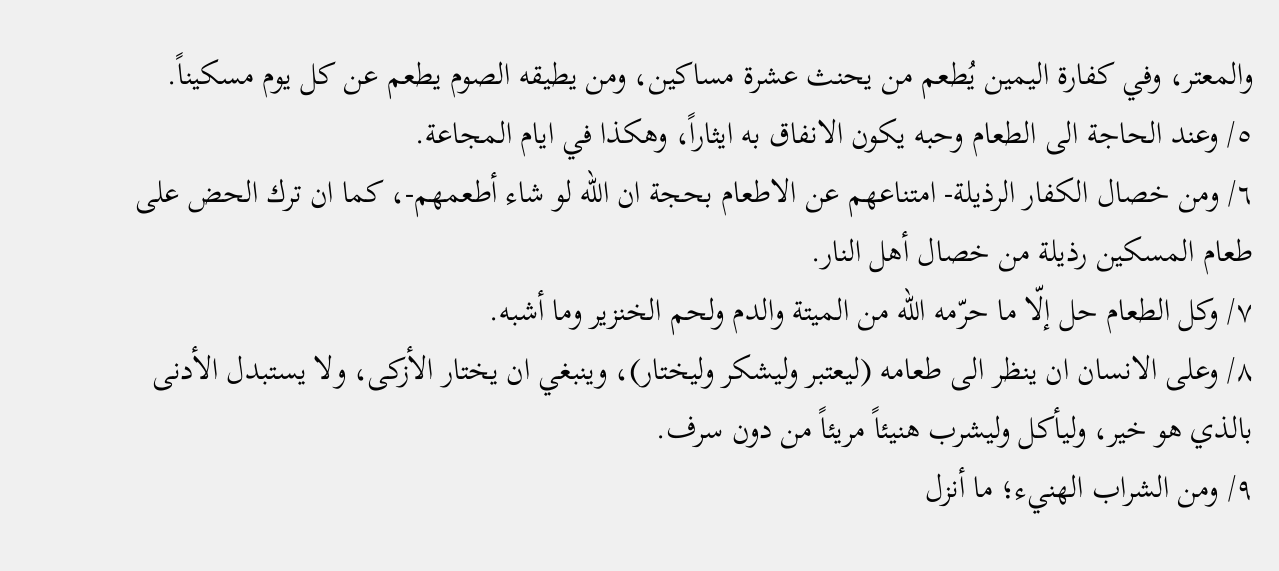والمعتر، وفي كفارة اليمين يُطعم من يحنث عشرة مساكين، ومن يطيقه الصوم يطعم عن كل يوم مسكيناً.
٥/ وعند الحاجة الى الطعام وحبه يكون الانفاق به ايثاراً، وهكذا في ايام المجاعة.
٦/ ومن خصال الكفار الرذيلة- امتناعهم عن الاطعام بحجة ان الله لو شاء أطعمهم-، كما ان ترك الحض على طعام المسكين رذيلة من خصال أهل النار.
٧/ وكل الطعام حل إلّا ما حرّمه الله من الميتة والدم ولحم الخنزير وما أشبه.
٨/ وعلى الانسان ان ينظر الى طعامه (ليعتبر وليشكر وليختار)، وينبغي ان يختار الأزكى، ولا يستبدل الأدنى بالذي هو خير، وليأكل وليشرب هنيئاً مريئاً من دون سرف.
٩/ ومن الشراب الهنيء؛ ما أنزل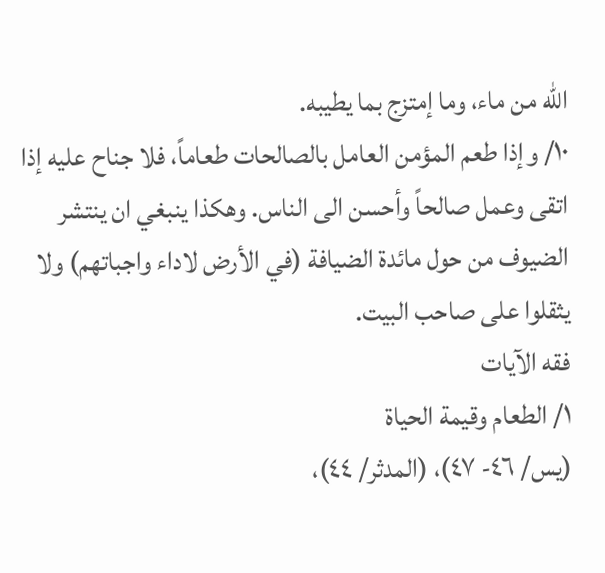الله من ماء، وما إمتزج بما يطيبه.
١٠/ وإذا طعم المؤمن العامل بالصالحات طعاماً، فلا جناح عليه إذا اتقى وعمل صالحاً وأحسن الى الناس. وهكذا ينبغي ان ينتشر الضيوف من حول مائدة الضيافة (في الأرض لاداء واجباتهم) ولا يثقلوا على صاحب البيت.
فقه الآيات
١/ الطعام وقيمة الحياة
(يس/ ٤٦- ٤٧)، (المدثر/ ٤٤)،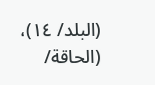(البلد/ ١٤)، (الحاقة/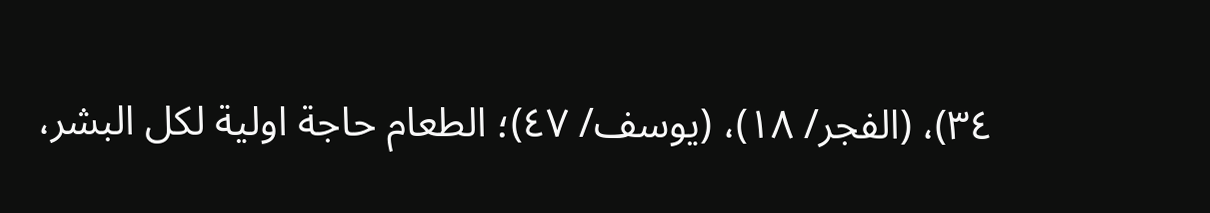٣٤)، (الفجر/ ١٨)، (يوسف/ ٤٧)؛ الطعام حاجة اولية لكل البشر،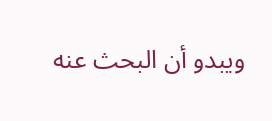ويبدو أن البحث عنه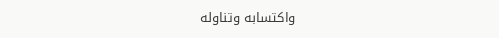واكتسابه وتناوله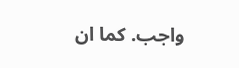واجب. كما ان